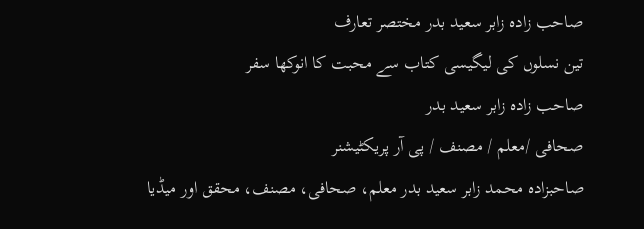صاحب زادہ زابر سعید بدر مختصر تعارف
تین نسلوں کی لیگیسی کتاب سے محبت کا انوکھا سفر
صاحب زادہ زابر سعید بدر
صحافی /معلم / مصنف / پی آر پریکٹیشنر
صاحبزادہ محمد زابر سعید بدر معلم، صحافی، مصنف، محقق اور میڈیا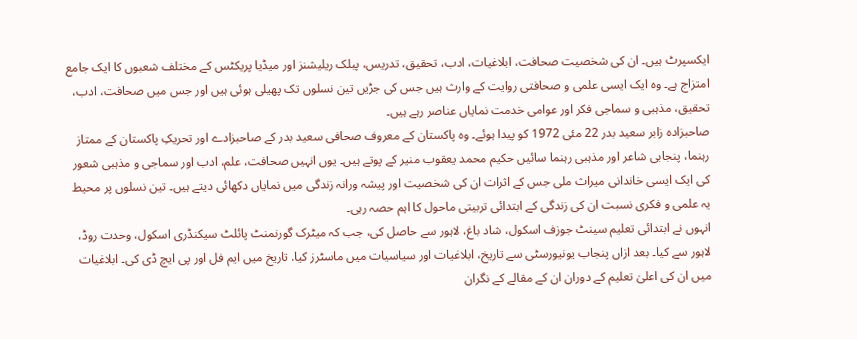ایکسپرٹ ہیں۔ ان کی شخصیت صحافت، ابلاغیات، ادب، تحقیق، تدریس، پبلک ریلیشنز اور میڈیا پریکٹس کے مختلف شعبوں کا ایک جامع امتزاج ہے۔ وہ ایک ایسی علمی و صحافتی روایت کے وارث ہیں جس کی جڑیں تین نسلوں تک پھیلی ہوئی ہیں اور جس میں صحافت، ادب، تحقیق، مذہبی و سماجی فکر اور عوامی خدمت نمایاں عناصر رہے ہیں۔
صاحبزادہ زابر سعید بدر 22 مئی 1972 کو پیدا ہوئے۔ وہ پاکستان کے معروف صحافی سعید بدر کے صاحبزادے اور تحریکِ پاکستان کے ممتاز رہنما، پنجابی شاعر اور مذہبی رہنما سائیں حکیم محمد یعقوب منیر کے پوتے ہیں۔ یوں انہیں صحافت، علم، ادب اور سماجی و مذہبی شعور کی ایک ایسی خاندانی میراث ملی جس کے اثرات ان کی شخصیت اور پیشہ ورانہ زندگی میں نمایاں دکھائی دیتے ہیں۔ تین نسلوں پر محیط یہ علمی و فکری نسبت ان کی زندگی کے ابتدائی تربیتی ماحول کا اہم حصہ رہی۔
انہوں نے ابتدائی تعلیم سینٹ جوزف اسکول، شاد باغ، لاہور سے حاصل کی، جب کہ میٹرک گورنمنٹ پائلٹ سیکنڈری اسکول، وحدت روڈ، لاہور سے کیا۔ بعد ازاں پنجاب یونیورسٹی سے تاریخ، ابلاغیات اور سیاسیات میں ماسٹرز کیا. تاریخ میں ایم فل اور پی ایچ ڈی کی۔ ابلاغیات میں ان کی اعلیٰ تعلیم کے دوران ان کے مقالے کے نگران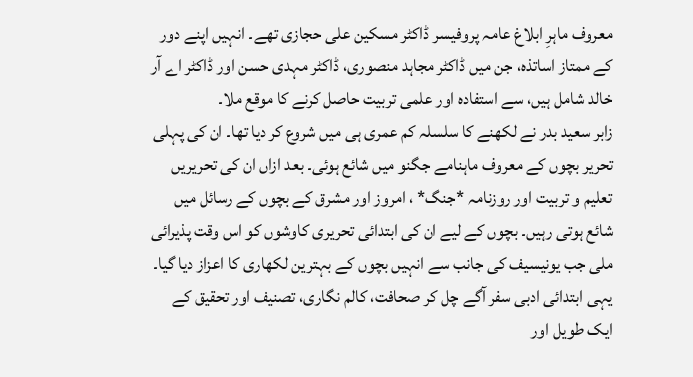معروف ماہرِ ابلاغ عامہ پروفیسر ڈاکٹر مسکین علی حجازی تھے۔ انہیں اپنے دور کے ممتاز اساتذہ، جن میں ڈاکٹر مجاہد منصوری، ڈاکٹر مہدی حسن اور ڈاکٹر اے آر خالد شامل ہیں، سے استفادہ اور علمی تربیت حاصل کرنے کا موقع ملا۔
زابر سعید بدر نے لکھنے کا سلسلہ کم عمری ہی میں شروع کر دیا تھا۔ ان کی پہلی تحریر بچوں کے معروف ماہنامے جگنو میں شائع ہوئی۔ بعد ازاں ان کی تحریریں تعلیم و تربیت اور روزنامہ *جنگ* ، امروز اور مشرق کے بچوں کے رسائل میں شائع ہوتی رہیں۔ بچوں کے لیے ان کی ابتدائی تحریری کاوشوں کو اس وقت پذیرائی ملی جب یونیسیف کی جانب سے انہیں بچوں کے بہترین لکھاری کا اعزاز دیا گیا۔ یہی ابتدائی ادبی سفر آگے چل کر صحافت، کالم نگاری، تصنیف اور تحقیق کے ایک طویل اور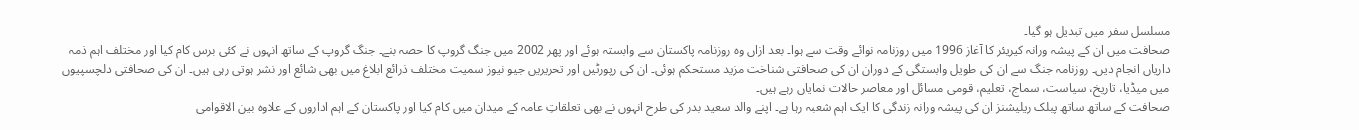مسلسل سفر میں تبدیل ہو گیا۔
صحافت میں ان کے پیشہ ورانہ کیریئر کا آغاز 1996 میں روزنامہ نوائے وقت سے ہوا۔ بعد ازاں وہ روزنامہ پاکستان سے وابستہ ہوئے اور پھر 2002 میں جنگ گروپ کا حصہ بنے۔ جنگ گروپ کے ساتھ انہوں نے کئی برس کام کیا اور مختلف اہم ذمہ داریاں انجام دیں۔ روزنامہ جنگ سے ان کی طویل وابستگی کے دوران ان کی صحافتی شناخت مزید مستحکم ہوئی۔ ان کی رپورٹیں اور تحریریں جیو نیوز سمیت مختلف ذرائع ابلاغ میں بھی شائع اور نشر ہوتی رہی ہیں۔ ان کی صحافتی دلچسپیوں میں میڈیا، تاریخ، سیاست، سماج، تعلیم، قومی مسائل اور معاصر حالات نمایاں رہے ہیں۔
صحافت کے ساتھ ساتھ پبلک ریلیشنز ان کی پیشہ ورانہ زندگی کا ایک اہم شعبہ رہا ہے۔ اپنے والد سعید بدر کی طرح انہوں نے بھی تعلقاتِ عامہ کے میدان میں کام کیا اور پاکستان کے اہم اداروں کے علاوہ بین الاقوامی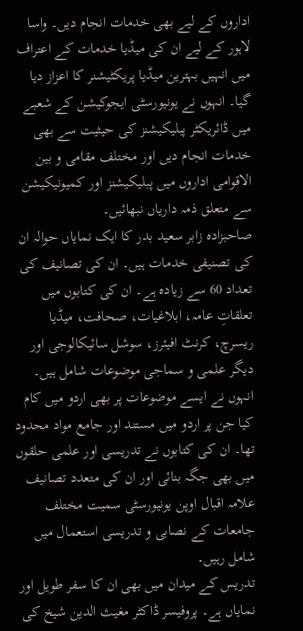اداروں کے لیے بھی خدمات انجام دیں۔ واسا لاہور کے لیے ان کی میڈیا خدمات کے اعتراف میں انہیں بہترین میڈیا پریکٹیشنر کا اعزاز دیا گیا۔ انہوں نے یونیورسٹی ایجوکیشن کے شعبے میں ڈائریکٹر پبلیکیشنز کی حیثیت سے بھی خدمات انجام دیں اور مختلف مقامی و بین الاقوامی اداروں میں پبلیکیشنز اور کمیونیکیشن سے متعلق ذمہ داریاں نبھائیں۔
صاحبزادہ زابر سعید بدر کا ایک نمایاں حوالہ ان کی تصنیفی خدمات ہیں۔ ان کی تصانیف کی تعداد 60 سے زیادہ ہے۔ ان کی کتابوں میں تعلقاتِ عامہ، ابلاغیات، صحافت، میڈیا ریسرچ، کرنٹ افیئرز، سوشل سائیکالوجی اور دیگر علمی و سماجی موضوعات شامل ہیں۔ انہوں نے ایسے موضوعات پر بھی اردو میں کام کیا جن پر اردو میں مستند اور جامع مواد محدود تھا۔ ان کی کتابوں نے تدریسی اور علمی حلقوں میں بھی جگہ بنائی اور ان کی متعدد تصانیف علامہ اقبال اوپن یونیورسٹی سمیت مختلف جامعات کے نصابی و تدریسی استعمال میں شامل رہیں۔
تدریس کے میدان میں بھی ان کا سفر طویل اور نمایاں ہے۔ پروفیسر ڈاکٹر مغیث الدین شیخ کی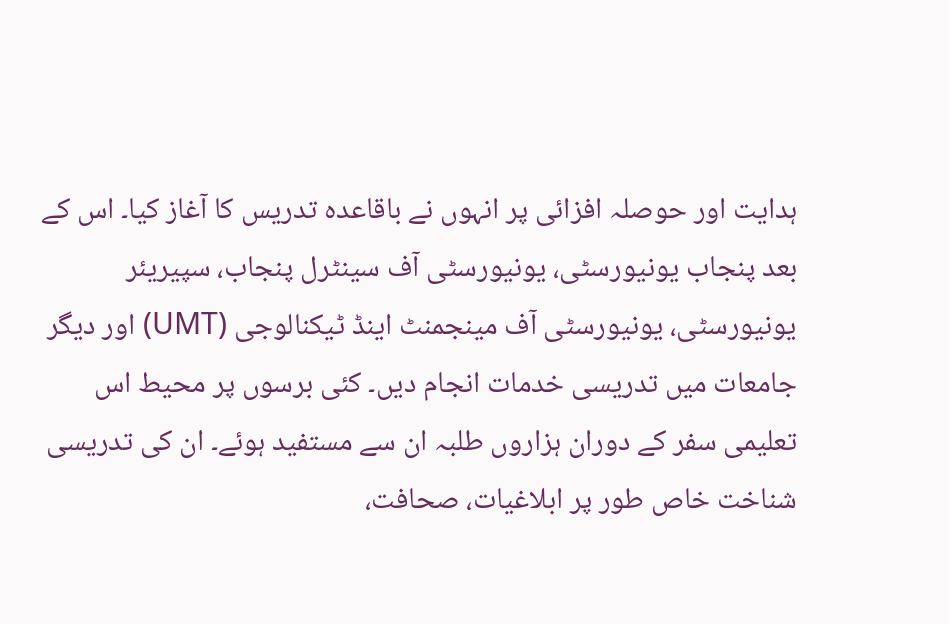ہدایت اور حوصلہ افزائی پر انہوں نے باقاعدہ تدریس کا آغاز کیا۔ اس کے بعد پنجاب یونیورسٹی، یونیورسٹی آف سینٹرل پنجاب، سپیریئر یونیورسٹی، یونیورسٹی آف مینجمنٹ اینڈ ٹیکنالوجی (UMT) اور دیگر جامعات میں تدریسی خدمات انجام دیں۔ کئی برسوں پر محیط اس تعلیمی سفر کے دوران ہزاروں طلبہ ان سے مستفید ہوئے۔ ان کی تدریسی شناخت خاص طور پر ابلاغیات، صحافت،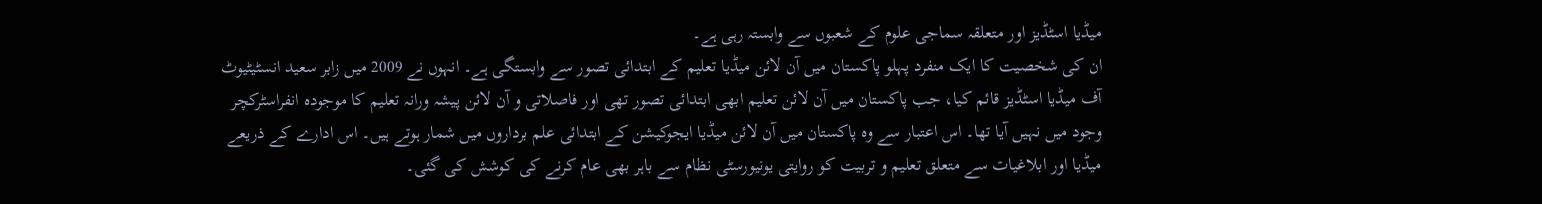میڈیا اسٹڈیز اور متعلقہ سماجی علوم کے شعبوں سے وابستہ رہی ہے۔
ان کی شخصیت کا ایک منفرد پہلو پاکستان میں آن لائن میڈیا تعلیم کے ابتدائی تصور سے وابستگی ہے۔ انہوں نے 2009 میں زابر سعید انسٹیٹیوٹ آف میڈیا اسٹڈیز قائم کیا، جب پاکستان میں آن لائن تعلیم ابھی ابتدائی تصور تھی اور فاصلاتی و آن لائن پیشہ ورانہ تعلیم کا موجودہ انفراسٹرکچر وجود میں نہیں آیا تھا۔ اس اعتبار سے وہ پاکستان میں آن لائن میڈیا ایجوکیشن کے ابتدائی علم برداروں میں شمار ہوتے ہیں۔ اس ادارے کے ذریعے میڈیا اور ابلاغیات سے متعلق تعلیم و تربیت کو روایتی یونیورسٹی نظام سے باہر بھی عام کرنے کی کوشش کی گئی۔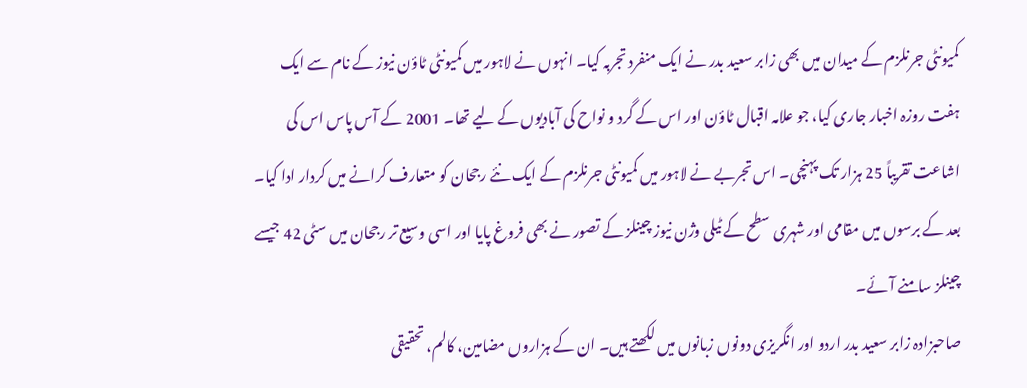کمیونٹی جرنلزم کے میدان میں بھی زابر سعید بدر نے ایک منفرد تجربہ کیا۔ انہوں نے لاہور میں کمیونٹی ٹاؤن نیوز کے نام سے ایک ہفت روزہ اخبار جاری کیا، جو علامہ اقبال ٹاؤن اور اس کے گرد و نواح کی آبادیوں کے لیے تھا۔ 2001 کے آس پاس اس کی اشاعت تقریباً 25 ہزار تک پہنچی۔ اس تجربے نے لاہور میں کمیونٹی جرنلزم کے ایک نئے رجحان کو متعارف کرانے میں کردار ادا کیا۔ بعد کے برسوں میں مقامی اور شہری سطح کے ٹیلی وژن نیوز چینلز کے تصور نے بھی فروغ پایا اور اسی وسیع تر رجحان میں سٹی 42 جیسے چینلز سامنے آئے۔
صاحبزادہ زابر سعید بدر اردو اور انگریزی دونوں زبانوں میں لکھتے ہیں۔ ان کے ہزاروں مضامین، کالم، تحقیقی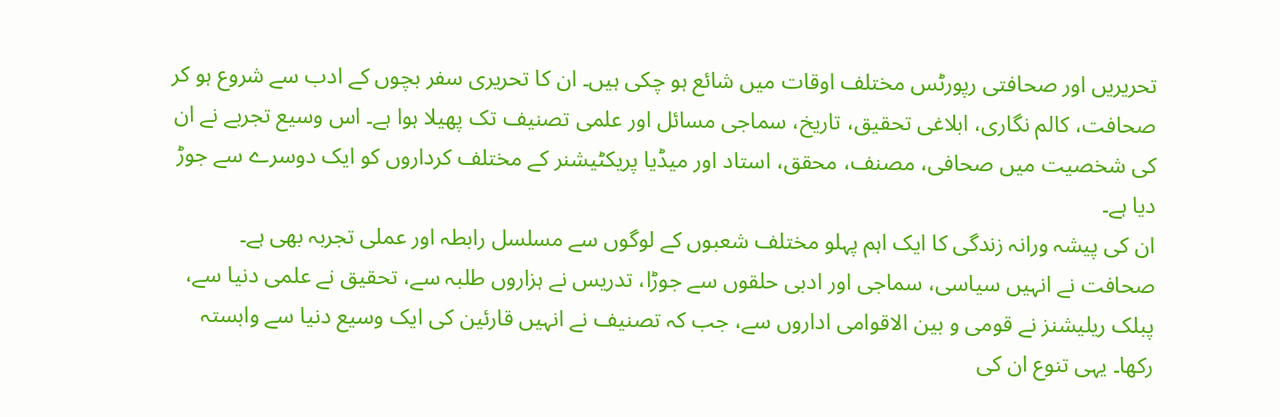تحریریں اور صحافتی رپورٹس مختلف اوقات میں شائع ہو چکی ہیں۔ ان کا تحریری سفر بچوں کے ادب سے شروع ہو کر صحافت، کالم نگاری، ابلاغی تحقیق، تاریخ، سماجی مسائل اور علمی تصنیف تک پھیلا ہوا ہے۔ اس وسیع تجربے نے ان کی شخصیت میں صحافی، مصنف، محقق، استاد اور میڈیا پریکٹیشنر کے مختلف کرداروں کو ایک دوسرے سے جوڑ دیا ہے۔
ان کی پیشہ ورانہ زندگی کا ایک اہم پہلو مختلف شعبوں کے لوگوں سے مسلسل رابطہ اور عملی تجربہ بھی ہے۔ صحافت نے انہیں سیاسی، سماجی اور ادبی حلقوں سے جوڑا، تدریس نے ہزاروں طلبہ سے، تحقیق نے علمی دنیا سے، پبلک ریلیشنز نے قومی و بین الاقوامی اداروں سے، جب کہ تصنیف نے انہیں قارئین کی ایک وسیع دنیا سے وابستہ رکھا۔ یہی تنوع ان کی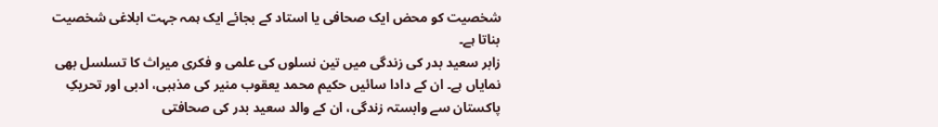شخصیت کو محض ایک صحافی یا استاد کے بجائے ایک ہمہ جہت ابلاغی شخصیت بناتا ہے۔
زابر سعید بدر کی زندگی میں تین نسلوں کی علمی و فکری میراث کا تسلسل بھی نمایاں ہے۔ ان کے دادا سائیں حکیم محمد یعقوب منیر کی مذہبی، ادبی اور تحریکِ پاکستان سے وابستہ زندگی، ان کے والد سعید بدر کی صحافتی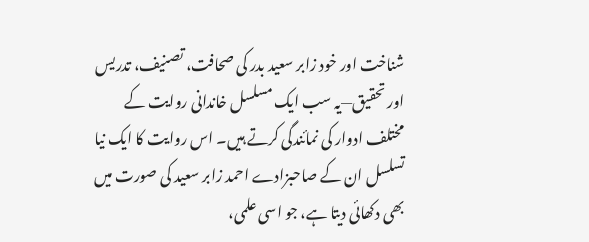شناخت اور خود زابر سعید بدر کی صحافت، تصنیف، تدریس اور تحقیق—یہ سب ایک مسلسل خاندانی روایت کے مختلف ادوار کی نمائندگی کرتے ہیں۔ اس روایت کا ایک نیا تسلسل ان کے صاحبزادے احمد زابر سعید کی صورت میں بھی دکھائی دیتا ہے، جو اسی علمی،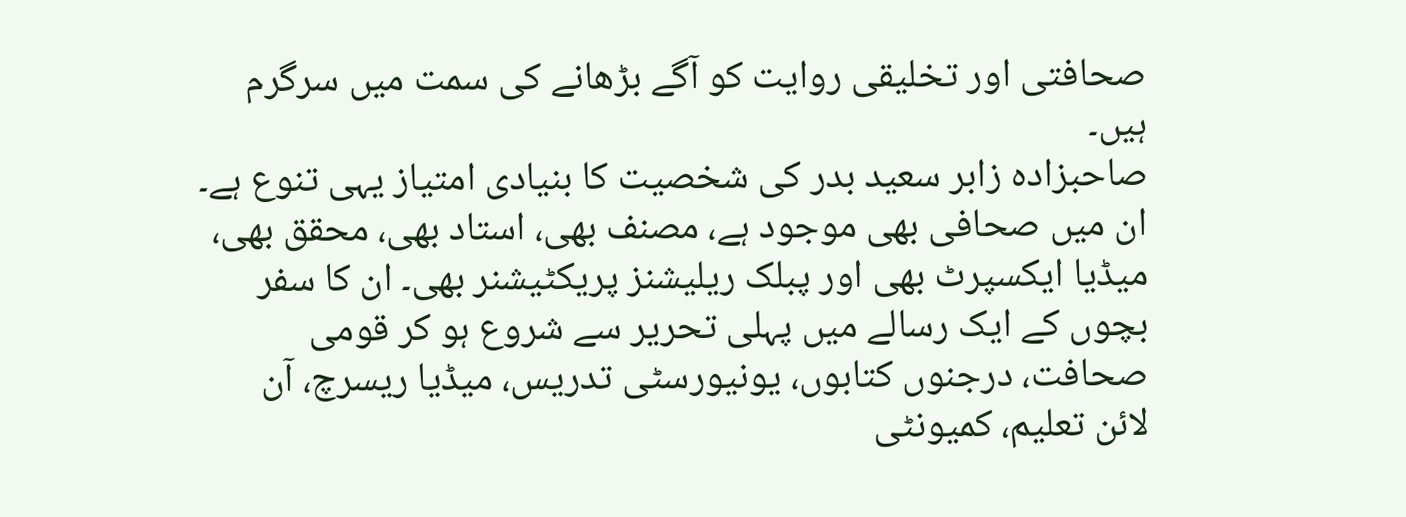صحافتی اور تخلیقی روایت کو آگے بڑھانے کی سمت میں سرگرم ہیں۔
صاحبزادہ زابر سعید بدر کی شخصیت کا بنیادی امتیاز یہی تنوع ہے۔ ان میں صحافی بھی موجود ہے، مصنف بھی، استاد بھی، محقق بھی، میڈیا ایکسپرٹ بھی اور پبلک ریلیشنز پریکٹیشنر بھی۔ ان کا سفر بچوں کے ایک رسالے میں پہلی تحریر سے شروع ہو کر قومی صحافت، درجنوں کتابوں، یونیورسٹی تدریس، میڈیا ریسرچ، آن لائن تعلیم، کمیونٹی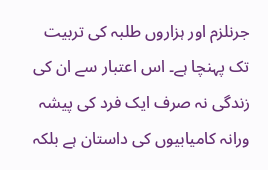جرنلزم اور ہزاروں طلبہ کی تربیت تک پہنچا ہے۔ اس اعتبار سے ان کی زندگی نہ صرف ایک فرد کی پیشہ ورانہ کامیابیوں کی داستان ہے بلکہ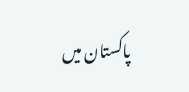پاکستان میں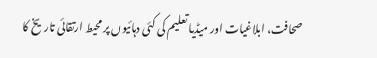صحافت، ابلاغیات اور میڈیا تعلیم کی کئی دہائیوں پر محیط ارتقائی تاریخ کا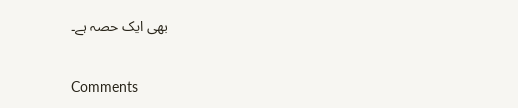بھی ایک حصہ ہے۔

Comments